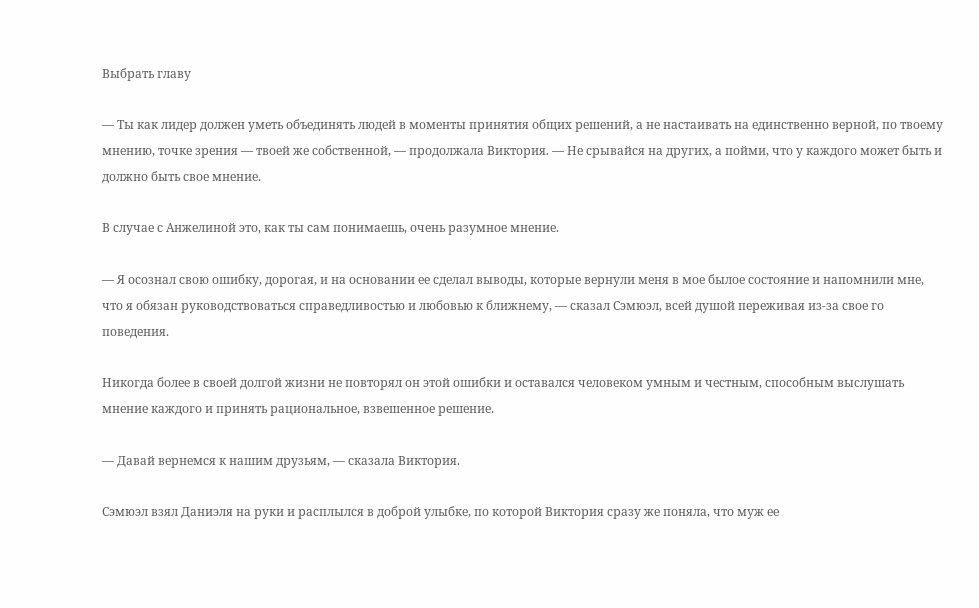Выбрать главу

— Ты как лидер должен уметь объединять людей в моменты принятия общих решений, а не настаивать на единственно верной, по твоему мнению, точке зрения — твоей же собственной, — продолжала Виктория. — Не срывайся на других, а пойми, что у каждого может быть и должно быть свое мнение.

В случае с Анжелиной это, как ты сам понимаешь, очень разумное мнение.

— Я осознал свою ошибку, дорогая, и на основании ее сделал выводы, которые вернули меня в мое былое состояние и напомнили мне, что я обязан руководствоваться справедливостью и любовью к ближнему, — сказал Сэмюэл, всей душой переживая из-за свое го поведения.

Никогда более в своей долгой жизни не повторял он этой ошибки и оставался человеком умным и честным, способным выслушать мнение каждого и принять рациональное, взвешенное решение.

— Давай вернемся к нашим друзьям, — сказала Виктория.

Сэмюэл взял Даниэля на руки и расплылся в доброй улыбке, по которой Виктория сразу же поняла, что муж ее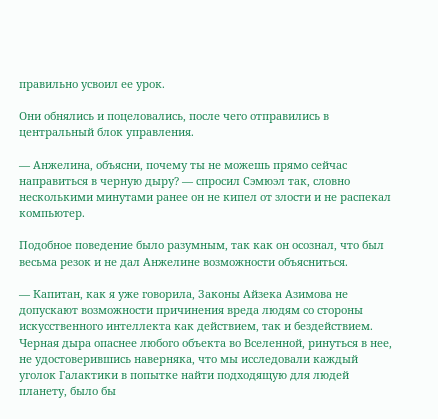правильно усвоил ее урок.

Они обнялись и поцеловались, после чего отправились в центральный блок управления.

— Анжелина, объясни, почему ты не можешь прямо сейчас направиться в черную дыру? — спросил Сэмюэл так, словно несколькими минутами ранее он не кипел от злости и не распекал компьютер.

Подобное поведение было разумным, так как он осознал, что был весьма резок и не дал Анжелине возможности объясниться.

— Капитан, как я уже говорила, Законы Айзека Азимова не допускают возможности причинения вреда людям со стороны искусственного интеллекта как действием, так и бездействием. Черная дыра опаснее любого объекта во Вселенной, ринуться в нее, не удостоверившись наверняка, что мы исследовали каждый уголок Галактики в попытке найти подходящую для людей планету, было бы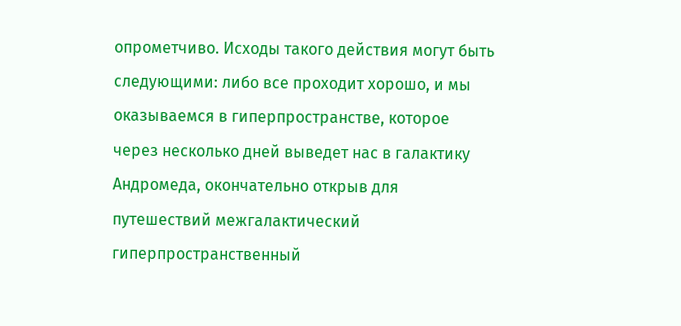опрометчиво. Исходы такого действия могут быть следующими: либо все проходит хорошо, и мы оказываемся в гиперпространстве, которое через несколько дней выведет нас в галактику Андромеда, окончательно открыв для путешествий межгалактический гиперпространственный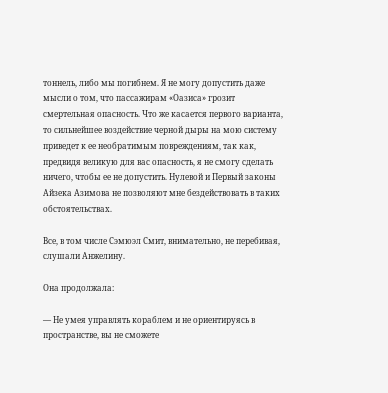тоннель, либо мы погибнем. Я не могу допустить даже мысли о том, что пассажирам «Оазиса» грозит смертельная опасность. Что же касается первого варианта, то сильнейшее воздействие черной дыры на мою систему приведет к ее необратимым повреждениям, так как, предвидя великую для вас опасность, я не смогу сделать ничего, чтобы ее не допустить. Нулевой и Первый законы Айзека Азимова не позволяют мне бездействовать в таких обстоятельствах.

Все, в том числе Сэмюэл Смит, внимательно, не перебивая, слушали Анжелину.

Она продолжала:

— Не умея управлять кораблем и не ориентируясь в пространстве, вы не сможете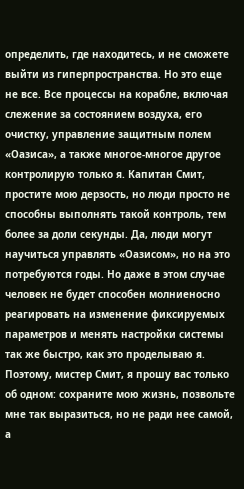определить, где находитесь, и не сможете выйти из гиперпространства. Но это еще не все. Все процессы на корабле, включая слежение за состоянием воздуха, его очистку, управление защитным полем «Оазиса», а также многое-многое другое контролирую только я. Капитан Смит, простите мою дерзость, но люди просто не способны выполнять такой контроль, тем более за доли секунды. Да, люди могут научиться управлять «Оазисом», но на это потребуются годы. Но даже в этом случае человек не будет способен молниеносно реагировать на изменение фиксируемых параметров и менять настройки системы так же быстро, как это проделываю я. Поэтому, мистер Смит, я прошу вас только об одном: сохраните мою жизнь, позвольте мне так выразиться, но не ради нее самой, а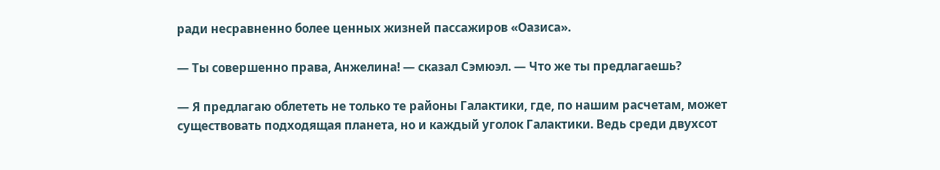ради несравненно более ценных жизней пассажиров «Оазиса».

— Ты совершенно права, Анжелина! — сказал Сэмюэл. — Что же ты предлагаешь?

— Я предлагаю облететь не только те районы Галактики, где, по нашим расчетам, может существовать подходящая планета, но и каждый уголок Галактики. Ведь среди двухсот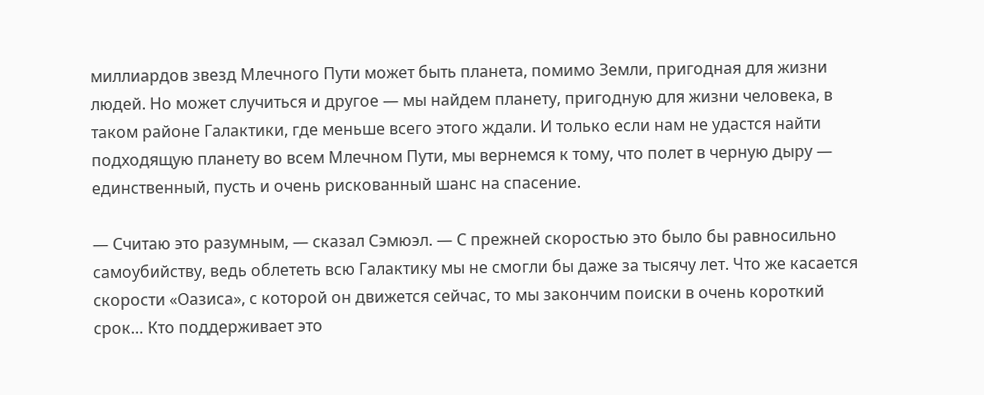миллиардов звезд Млечного Пути может быть планета, помимо Земли, пригодная для жизни людей. Но может случиться и другое — мы найдем планету, пригодную для жизни человека, в таком районе Галактики, где меньше всего этого ждали. И только если нам не удастся найти подходящую планету во всем Млечном Пути, мы вернемся к тому, что полет в черную дыру — единственный, пусть и очень рискованный шанс на спасение.

— Считаю это разумным, — сказал Сэмюэл. — С прежней скоростью это было бы равносильно самоубийству, ведь облететь всю Галактику мы не смогли бы даже за тысячу лет. Что же касается скорости «Оазиса», с которой он движется сейчас, то мы закончим поиски в очень короткий срок… Кто поддерживает это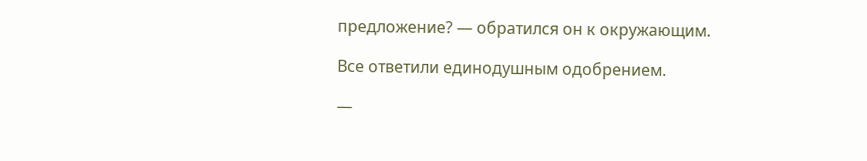предложение? — обратился он к окружающим.

Все ответили единодушным одобрением.

—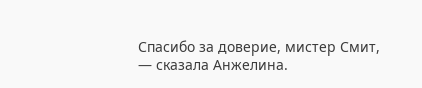Спасибо за доверие, мистер Смит, — сказала Анжелина.